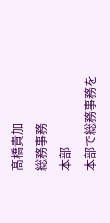髙橋貴加
総務事務
本部
本部で総務事務を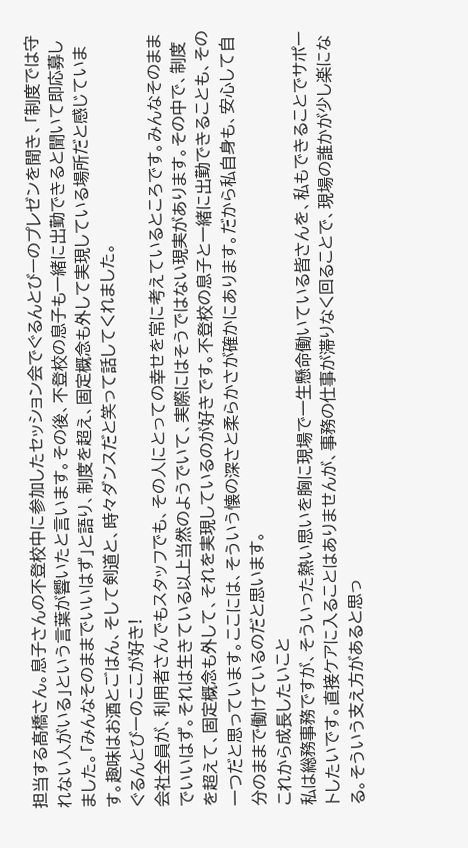担当する髙橋さん。息子さんの不登校中に参加したセッション会でぐるんとびーのプレゼンを聞き、「制度では守れない人がいる」という言葉が響いたと言います。その後、不登校の息子も一緒に出勤できると聞いて即応募しました。「みんなそのままでいいはず」と語り、制度を超え、固定概念も外して実現している場所だと感じています。趣味はお酒とごはん、そして剣道と、時々ダンスだと笑って話してくれました。
ぐるんとびーのここが好き!
会社全員が、利用者さんでもスタッフでも、その人にとっての幸せを常に考えているところです。みんなそのままでいいはず。それは生きている以上当然のようでいて、実際にはそうではない現実があります。その中で、制度を超えて、固定概念も外して、それを実現しているのが好きです。不登校の息子と一緒に出勤できることも、その一つだと思っています。ここには、そういう懐の深さと柔らかさが確かにあります。だから私自身も、安心して自分のままで働けているのだと思います。
これから成長したいこと
私は総務事務ですが、そういった熱い思いを胸に現場で一生懸命働いている皆さんを、私もできることでサポートしたいです。直接ケアに入ることはありませんが、事務の仕事が滞りなく回ることで、現場の誰かが少し楽になる。そういう支え方があると思っ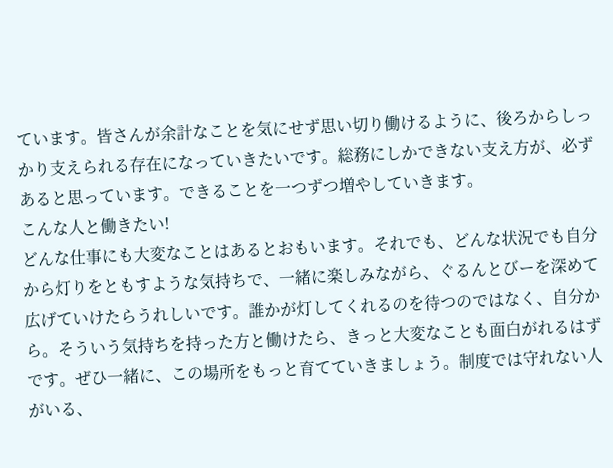ています。皆さんが余計なことを気にせず思い切り働けるように、後ろからしっかり支えられる存在になっていきたいです。総務にしかできない支え方が、必ずあると思っています。できることを一つずつ増やしていきます。
こんな人と働きたい!
どんな仕事にも大変なことはあるとおもいます。それでも、どんな状況でも自分から灯りをともすような気持ちで、一緒に楽しみながら、ぐるんとびーを深めて広げていけたらうれしいです。誰かが灯してくれるのを待つのではなく、自分から。そういう気持ちを持った方と働けたら、きっと大変なことも面白がれるはずです。ぜひ一緒に、この場所をもっと育てていきましょう。制度では守れない人がいる、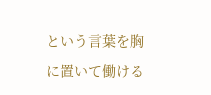という言葉を胸に置いて働ける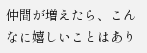仲間が増えたら、こんなに嬉しいことはあり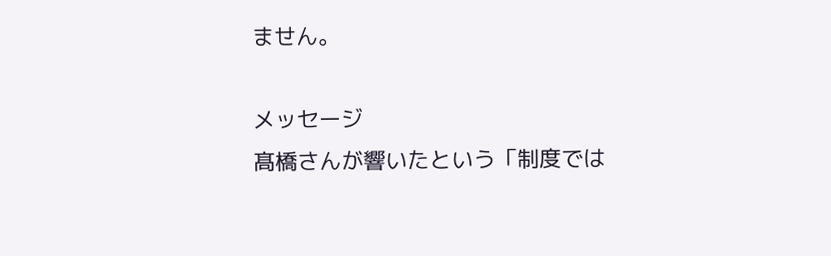ません。

メッセージ
髙橋さんが響いたという「制度では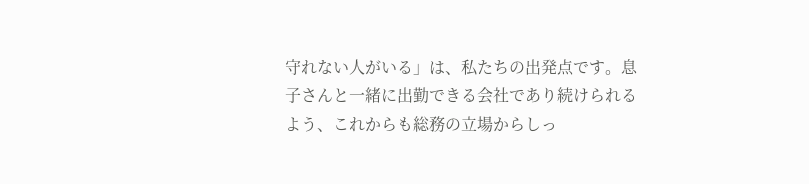守れない人がいる」は、私たちの出発点です。息子さんと一緒に出勤できる会社であり続けられるよう、これからも総務の立場からしっ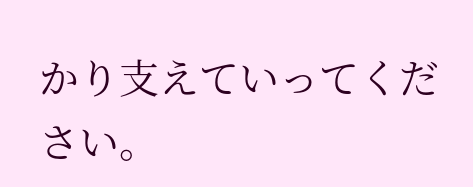かり支えていってください。